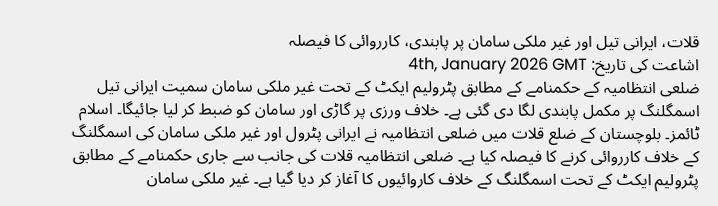قلات، ایرانی تیل اور غیر ملکی سامان پر پابندی، کارروائی کا فیصلہ
اشاعت کی تاریخ: 4th, January 2026 GMT
ضلعی انتظامیہ کے حکمنامے کے مطابق پٹرولیم ایکٹ کے تحت غیر ملکی سامان سمیت ایرانی تیل اسمگلنگ پر مکمل پابندی لگا دی گئی ہے۔ خلاف ورزی پر گاڑی اور سامان کو ضبط کر لیا جائیگا۔ اسلام ٹائمز۔ بلوچستان کے ضلع قلات میں ضلعی انتظامیہ نے ایرانی پٹرول اور غیر ملکی سامان کی اسمگلنگ کے خلاف کارروائی کرنے کا فیصلہ کیا ہے۔ ضلعی انتظامیہ قلات کی جانب سے جاری حکمنامے کے مطابق پٹرولیم ایکٹ کے تحت اسمگلنگ کے خلاف کاروائیوں کا آغاز کر دیا گیا ہے۔ غیر ملکی سامان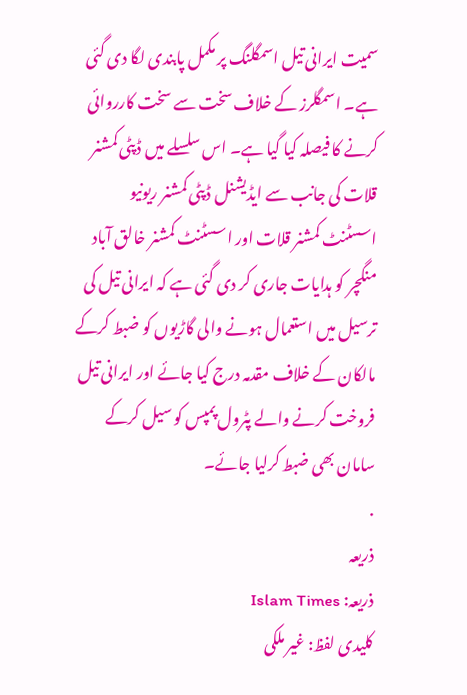سمیت ایرانی تیل اسمگلنگ پر مکمل پابندی لگا دی گئی ہے۔ اسمگلرز کے خلاف سخت سے سخت کارروائی کرنے کا فیصلہ کیا گیا ہے۔ اس سلسلے میں ڈپٹی کمشنر قلات کی جانب سے ایڈیشنل ڈپٹی کمشنر ریونیو اسسٹنٹ کمشنر قلات اور اسسٹنٹ کمشنر خالق آباد منگچر کو ہدایات جاری کر دی گئی ہے کہ ایرانی تیل کی ترسیل میں استعمال ہونے والی گاڑیوں کو ضبط کرکے مالکان کے خلاف مقدمہ درج کیا جائے اور ایرانی تیل فروخت کرنے والے پٹرول پمپس کو سیل کرکے سامان بھی ضبط کرلیا جائے۔
.
ذریعہ
ذریعہ: Islam Times
کلیدی لفظ: غیر ملکی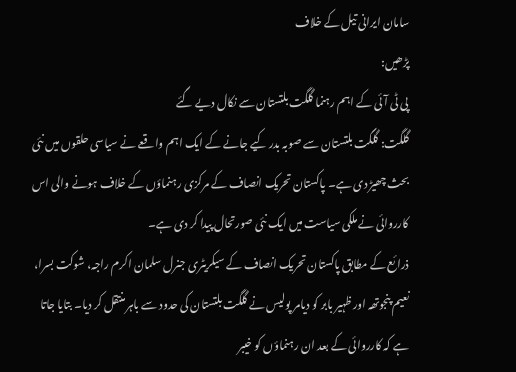سامان ایرانی تیل کے خلاف
پڑھیں:
پی ٹی آئی کے اہم رہنما گلگت بلتستان سے نکال دیے گئے
گلگت: گلگت بلتستان سے صوبہ بدر کیے جانے کے ایک اہم واقعے نے سیاسی حلقوں میں نئی بحث چھیڑ دی ہے۔ پاکستان تحریک انصاف کے مرکزی رہنماؤں کے خلاف ہونے والی اس کارروائی نے ملکی سیاست میں ایک نئی صورتحال پیدا کر دی ہے۔
ذرائع کے مطابق پاکستان تحریک انصاف کے سیکریٹری جنرل سلمان اکرم راجہ، شوکت بسرا، نعیم پنجوتھہ اور ظہیر بابر کو دیامر پولیس نے گلگت بلتستان کی حدود سے باہر منتقل کر دیا۔ بتایا جاتا ہے کہ کارروائی کے بعد ان رہنماؤں کو خیبر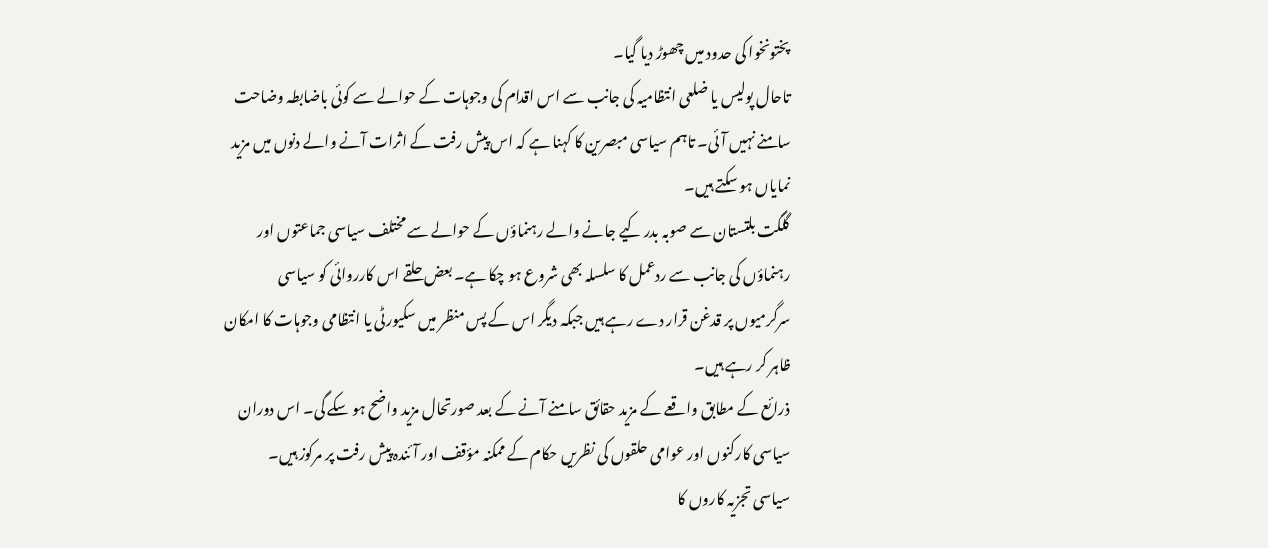پختونخوا کی حدود میں چھوڑ دیا گیا۔
تاحال پولیس یا ضلعی انتظامیہ کی جانب سے اس اقدام کی وجوہات کے حوالے سے کوئی باضابطہ وضاحت سامنے نہیں آئی۔ تاہم سیاسی مبصرین کا کہنا ہے کہ اس پیش رفت کے اثرات آنے والے دنوں میں مزید نمایاں ہو سکتے ہیں۔
گلگت بلتستان سے صوبہ بدر کیے جانے والے رہنماؤں کے حوالے سے مختلف سیاسی جماعتوں اور رہنماؤں کی جانب سے ردعمل کا سلسلہ بھی شروع ہو چکا ہے۔ بعض حلقے اس کارروائی کو سیاسی سرگرمیوں پر قدغن قرار دے رہے ہیں جبکہ دیگر اس کے پس منظر میں سکیورٹی یا انتظامی وجوہات کا امکان ظاہر کر رہے ہیں۔
ذرائع کے مطابق واقعے کے مزید حقائق سامنے آنے کے بعد صورتحال مزید واضح ہو سکے گی۔ اس دوران سیاسی کارکنوں اور عوامی حلقوں کی نظریں حکام کے ممکنہ مؤقف اور آئندہ پیش رفت پر مرکوز ہیں۔
سیاسی تجزیہ کاروں کا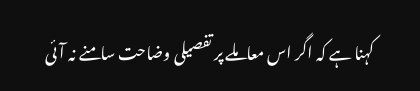کہنا ہے کہ اگر اس معاملے پر تفصیلی وضاحت سامنے نہ آئی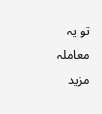تو یہ معاملہ مزید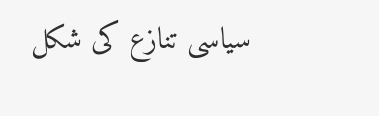سیاسی تنازع کی شکل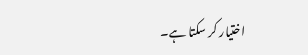اختیار کر سکتا ہے۔